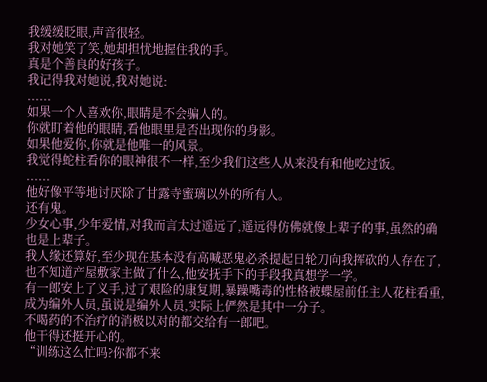我缓缓眨眼,声音很轻。
我对她笑了笑,她却担忧地握住我的手。
真是个善良的好孩子。
我记得我对她说,我对她说:
......
如果一个人喜欢你,眼睛是不会骗人的。
你就盯着他的眼睛,看他眼里是否出现你的身影。
如果他爱你,你就是他唯一的风景。
我觉得蛇柱看你的眼神很不一样,至少我们这些人从来没有和他吃过饭。
......
他好像平等地讨厌除了甘露寺蜜璃以外的所有人。
还有鬼。
少女心事,少年爱情,对我而言太过遥远了,遥远得仿佛就像上辈子的事,虽然的确也是上辈子。
我人缘还算好,至少现在基本没有高喊恶鬼必杀提起日轮刀向我挥砍的人存在了,也不知道产屋敷家主做了什么,他安抚手下的手段我真想学一学。
有一郎安上了义手,过了艰险的康复期,暴躁嘴毒的性格被蝶屋前任主人花柱看重,成为编外人员,虽说是编外人员,实际上俨然是其中一分子。
不喝药的不治疗的消极以对的都交给有一郎吧。
他干得还挺开心的。
“训练这么忙吗?你都不来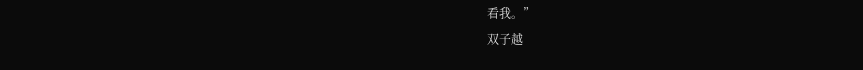看我。”
双子越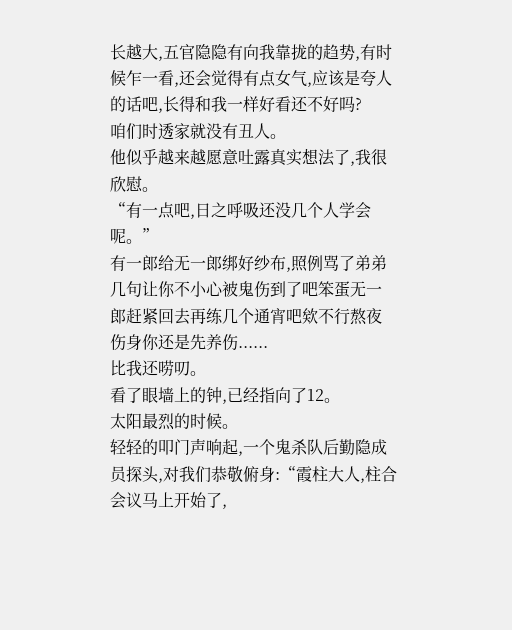长越大,五官隐隐有向我靠拢的趋势,有时候乍一看,还会觉得有点女气,应该是夸人的话吧,长得和我一样好看还不好吗?
咱们时透家就没有丑人。
他似乎越来越愿意吐露真实想法了,我很欣慰。
“有一点吧,日之呼吸还没几个人学会呢。”
有一郎给无一郎绑好纱布,照例骂了弟弟几句让你不小心被鬼伤到了吧笨蛋无一郎赶紧回去再练几个通宵吧欸不行熬夜伤身你还是先养伤......
比我还唠叨。
看了眼墙上的钟,已经指向了12。
太阳最烈的时候。
轻轻的叩门声响起,一个鬼杀队后勤隐成员探头,对我们恭敬俯身:“霞柱大人,柱合会议马上开始了,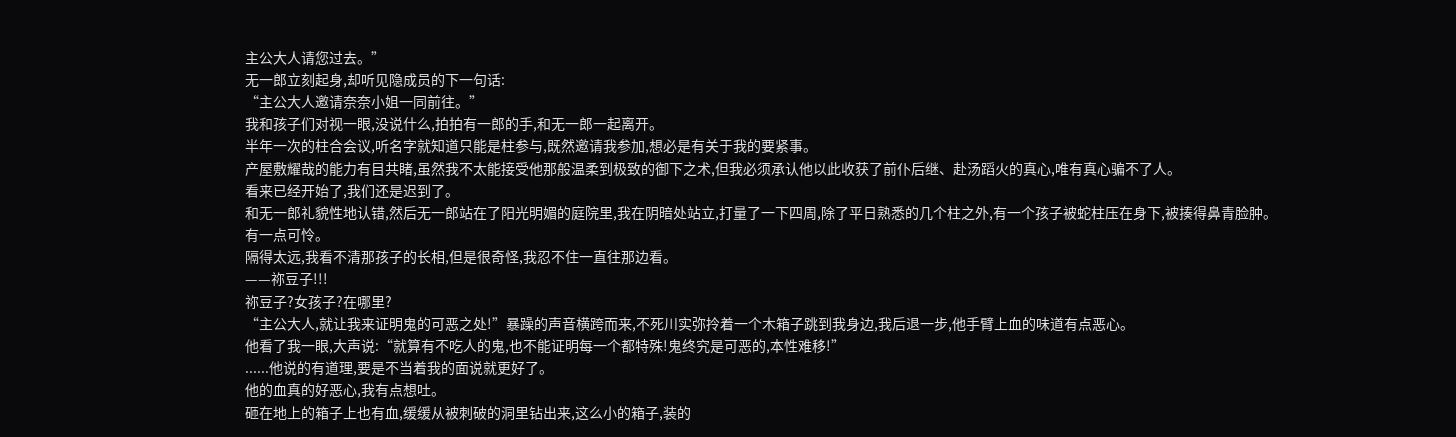主公大人请您过去。”
无一郎立刻起身,却听见隐成员的下一句话:
“主公大人邀请奈奈小姐一同前往。”
我和孩子们对视一眼,没说什么,拍拍有一郎的手,和无一郎一起离开。
半年一次的柱合会议,听名字就知道只能是柱参与,既然邀请我参加,想必是有关于我的要紧事。
产屋敷耀哉的能力有目共睹,虽然我不太能接受他那般温柔到极致的御下之术,但我必须承认他以此收获了前仆后继、赴汤蹈火的真心,唯有真心骗不了人。
看来已经开始了,我们还是迟到了。
和无一郎礼貌性地认错,然后无一郎站在了阳光明媚的庭院里,我在阴暗处站立,打量了一下四周,除了平日熟悉的几个柱之外,有一个孩子被蛇柱压在身下,被揍得鼻青脸肿。
有一点可怜。
隔得太远,我看不清那孩子的长相,但是很奇怪,我忍不住一直往那边看。
——祢豆子!!!
祢豆子?女孩子?在哪里?
“主公大人,就让我来证明鬼的可恶之处!”暴躁的声音横跨而来,不死川实弥拎着一个木箱子跳到我身边,我后退一步,他手臂上血的味道有点恶心。
他看了我一眼,大声说:“就算有不吃人的鬼,也不能证明每一个都特殊!鬼终究是可恶的,本性难移!”
......他说的有道理,要是不当着我的面说就更好了。
他的血真的好恶心,我有点想吐。
砸在地上的箱子上也有血,缓缓从被刺破的洞里钻出来,这么小的箱子,装的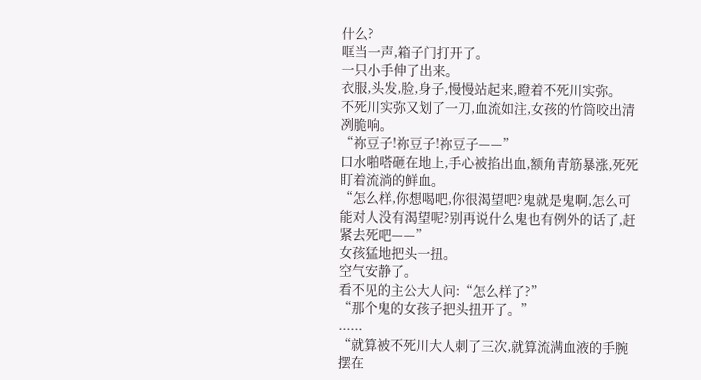什么?
哐当一声,箱子门打开了。
一只小手伸了出来。
衣服,头发,脸,身子,慢慢站起来,瞪着不死川实弥。
不死川实弥又划了一刀,血流如注,女孩的竹筒咬出清冽脆响。
“祢豆子!祢豆子!祢豆子——”
口水啪嗒砸在地上,手心被掐出血,额角青筋暴涨,死死盯着流淌的鲜血。
“怎么样,你想喝吧,你很渴望吧?鬼就是鬼啊,怎么可能对人没有渴望呢?别再说什么鬼也有例外的话了,赶紧去死吧——”
女孩猛地把头一扭。
空气安静了。
看不见的主公大人问:“怎么样了?”
“那个鬼的女孩子把头扭开了。”
......
“就算被不死川大人刺了三次,就算流满血液的手腕摆在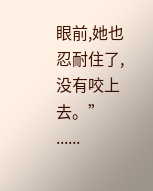眼前,她也忍耐住了,没有咬上去。”
......